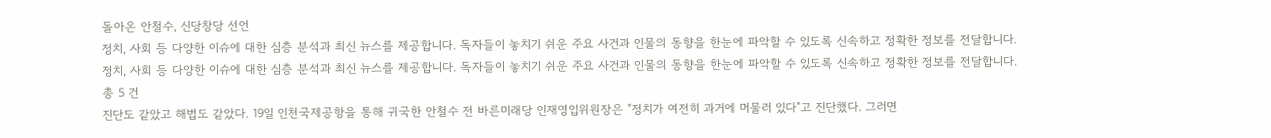돌아온 안철수, 신당창당 선언
정치, 사회 등 다양한 이슈에 대한 심층 분석과 최신 뉴스를 제공합니다. 독자들이 놓치기 쉬운 주요 사건과 인물의 동향을 한눈에 파악할 수 있도록 신속하고 정확한 정보를 전달합니다.
정치, 사회 등 다양한 이슈에 대한 심층 분석과 최신 뉴스를 제공합니다. 독자들이 놓치기 쉬운 주요 사건과 인물의 동향을 한눈에 파악할 수 있도록 신속하고 정확한 정보를 전달합니다.
총 5 건
진단도 같았고 해법도 같았다. 19일 인천국제공항을 통해 귀국한 안철수 전 바른미래당 인재영입위원장은 "정치가 여전히 과거에 머물러 있다"고 진단했다. 그러면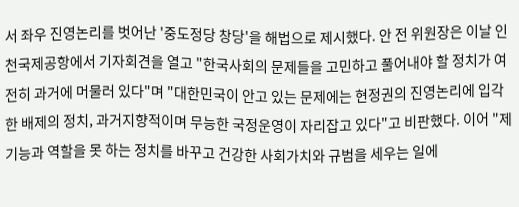서 좌우 진영논리를 벗어난 '중도정당 창당'을 해법으로 제시했다. 안 전 위원장은 이날 인천국제공항에서 기자회견을 열고 "한국사회의 문제들을 고민하고 풀어내야 할 정치가 여전히 과거에 머물러 있다"며 "대한민국이 안고 있는 문제에는 현정권의 진영논리에 입각한 배제의 정치, 과거지향적이며 무능한 국정운영이 자리잡고 있다"고 비판했다. 이어 "제 기능과 역할을 못 하는 정치를 바꾸고 건강한 사회가치와 규범을 세우는 일에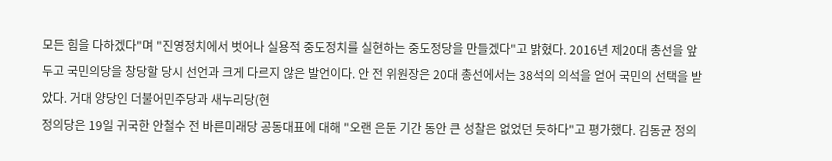모든 힘을 다하겠다"며 "진영정치에서 벗어나 실용적 중도정치를 실현하는 중도정당을 만들겠다"고 밝혔다. 2016년 제20대 총선을 앞두고 국민의당을 창당할 당시 선언과 크게 다르지 않은 발언이다. 안 전 위원장은 20대 총선에서는 38석의 의석을 얻어 국민의 선택을 받았다. 거대 양당인 더불어민주당과 새누리당(현
정의당은 19일 귀국한 안철수 전 바른미래당 공동대표에 대해 "오랜 은둔 기간 동안 큰 성찰은 없었던 듯하다"고 평가했다. 김동균 정의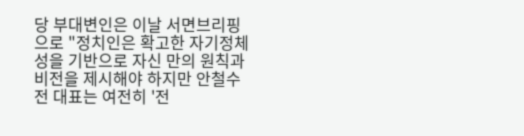당 부대변인은 이날 서면브리핑으로 "정치인은 확고한 자기정체성을 기반으로 자신 만의 원칙과 비전을 제시해야 하지만 안철수 전 대표는 여전히 '전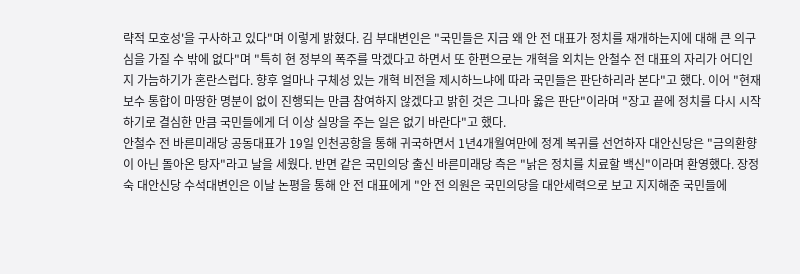략적 모호성'을 구사하고 있다"며 이렇게 밝혔다. 김 부대변인은 "국민들은 지금 왜 안 전 대표가 정치를 재개하는지에 대해 큰 의구심을 가질 수 밖에 없다"며 "특히 현 정부의 폭주를 막겠다고 하면서 또 한편으로는 개혁을 외치는 안철수 전 대표의 자리가 어디인지 가늠하기가 혼란스럽다. 향후 얼마나 구체성 있는 개혁 비전을 제시하느냐에 따라 국민들은 판단하리라 본다"고 했다. 이어 "현재 보수 통합이 마땅한 명분이 없이 진행되는 만큼 참여하지 않겠다고 밝힌 것은 그나마 옳은 판단"이라며 "장고 끝에 정치를 다시 시작하기로 결심한 만큼 국민들에게 더 이상 실망을 주는 일은 없기 바란다"고 했다.
안철수 전 바른미래당 공동대표가 19일 인천공항을 통해 귀국하면서 1년4개월여만에 정계 복귀를 선언하자 대안신당은 "금의환향이 아닌 돌아온 탕자"라고 날을 세웠다. 반면 같은 국민의당 출신 바른미래당 측은 "낡은 정치를 치료할 백신"이라며 환영했다. 장정숙 대안신당 수석대변인은 이날 논평을 통해 안 전 대표에게 "안 전 의원은 국민의당을 대안세력으로 보고 지지해준 국민들에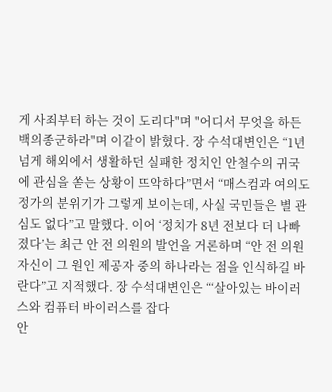게 사죄부터 하는 것이 도리다"며 "어디서 무엇을 하든 백의종군하라"며 이같이 밝혔다. 장 수석대변인은 “1년 넘게 해외에서 생활하던 실패한 정치인 안철수의 귀국에 관심을 쏟는 상황이 뜨악하다”면서 “매스컴과 여의도 정가의 분위기가 그렇게 보이는데, 사실 국민들은 별 관심도 없다”고 말했다. 이어 ‘정치가 8년 전보다 더 나빠졌다’는 최근 안 전 의원의 발언을 거론하며 “안 전 의원 자신이 그 원인 제공자 중의 하나라는 점을 인식하길 바란다”고 지적했다. 장 수석대변인은 “‘살아있는 바이러스와 컴퓨터 바이러스를 잡다
안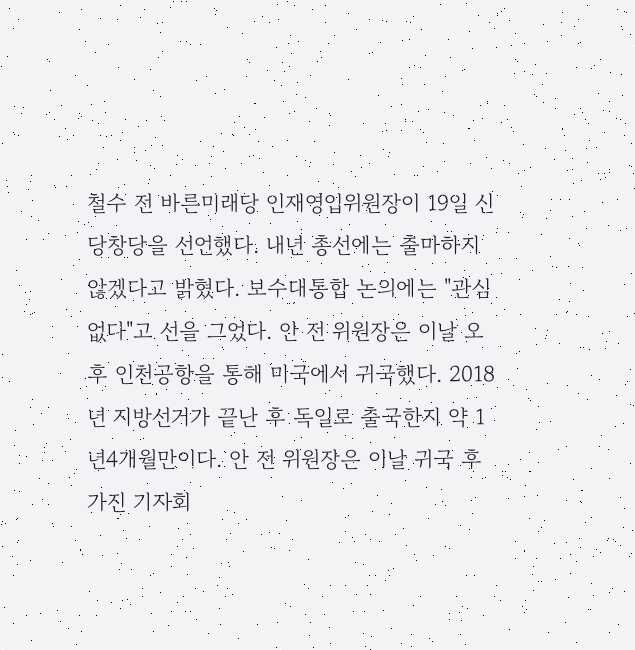철수 전 바른미래당 인재영입위원장이 19일 신당창당을 선언했다. 내년 총선에는 출마하지 않겠다고 밝혔다. 보수대통합 논의에는 "관심없다"고 선을 그었다. 안 전 위원장은 이날 오후 인천공항을 통해 미국에서 귀국했다. 2018년 지방선거가 끝난 후 독일로 출국한지 약 1년4개월만이다. 안 전 위원장은 이날 귀국 후 가진 기자회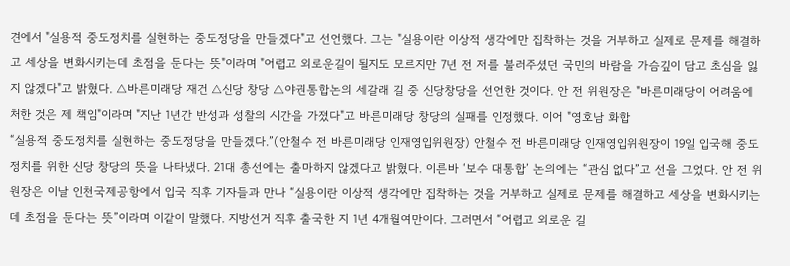견에서 "실용적 중도정치를 실현하는 중도정당을 만들겠다"고 선언했다. 그는 "실용이란 이상적 생각에만 집착하는 것을 거부하고 실제로 문제를 해결하고 세상을 변화시키는데 초점을 둔다는 뜻"이라며 "어렵고 외로운길이 될지도 모르지만 7년 전 저를 불러주셨던 국민의 바람을 가슴깊이 담고 초심을 잃지 않겠다"고 밝혔다. △바른미래당 재건 △신당 창당 △야권통합논의 세갈래 길 중 신당창당을 선언한 것이다. 안 전 위원장은 "바른미래당이 어려움에 처한 것은 제 책임"이라며 "지난 1년간 반성과 성찰의 시간을 가졌다"고 바른미래당 창당의 실패를 인정했다. 이어 "영호남 화합
“실용적 중도정치를 실현하는 중도정당을 만들겠다.”(안철수 전 바른미래당 인재영입위원장) 안철수 전 바른미래당 인재영입위원장이 19일 입국해 중도정치를 위한 신당 창당의 뜻을 나타냈다. 21대 총선에는 출마하지 않겠다고 밝혔다. 이른바 ‘보수 대통합’ 논의에는 “관심 없다”고 선을 그었다. 안 전 위원장은 이날 인천국제공항에서 입국 직후 기자들과 만나 “실용이란 이상적 생각에만 집착하는 것을 거부하고 실제로 문제를 해결하고 세상을 변화시키는데 초점을 둔다는 뜻”이라며 이같이 말했다. 지방선거 직후 출국한 지 1년 4개월여만이다. 그러면서 “어렵고 외로운 길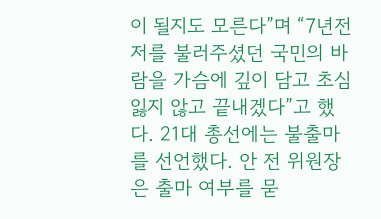이 될지도 모른다”며 “7년전 저를 불러주셨던 국민의 바람을 가슴에 깊이 담고 초심 잃지 않고 끝내겠다”고 했다. 21대 총선에는 불출마를 선언했다. 안 전 위원장은 출마 여부를 묻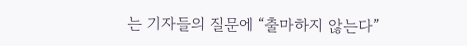는 기자들의 질문에 “출마하지 않는다”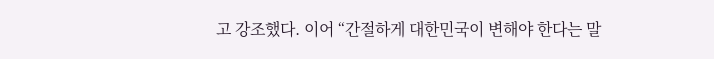고 강조했다. 이어 “간절하게 대한민국이 변해야 한다는 말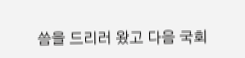씀을 드리러 왔고 다음 국회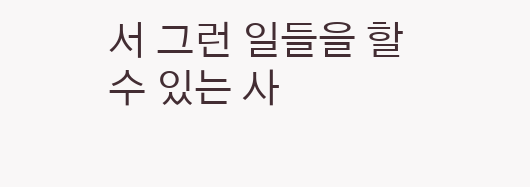서 그런 일들을 할수 있는 사